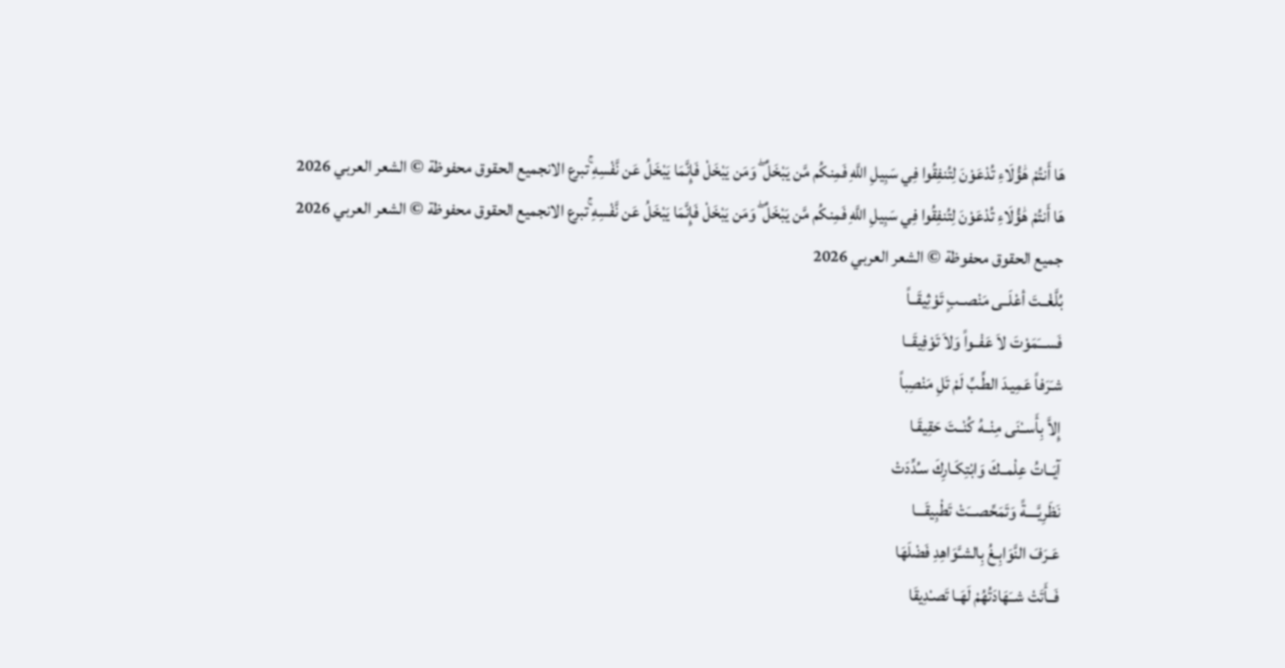هَا أَنتُمْ هَٰؤُلَاءِ تُدْعَوْنَ لِتُنفِقُوا فِي سَبِيلِ اللَّهِ فَمِنكُم مَّن يَبْخَلُ ۖ وَمَن يَبْخَلْ فَإِنَّمَا يَبْخَلُ عَن نَّفْسِهِ ۚتبرع الانجميع الحقوق محفوظة © الشعر العربي 2026
هَا أَنتُمْ هَٰؤُلَاءِ تُدْعَوْنَ لِتُنفِقُوا فِي سَبِيلِ اللَّهِ فَمِنكُم مَّن يَبْخَلُ ۖ وَمَن يَبْخَلْ فَإِنَّمَا يَبْخَلُ عَن نَّفْسِهِ ۚتبرع الانجميع الحقوق محفوظة © الشعر العربي 2026
جميع الحقوق محفوظة © الشعر العربي 2026
بُلَّغْــتَ أعْلَــى مَنْصــبٍ تَوْثِيقَــاً
فَســـَمَوْتَ لاَ عَفْــواً وَلاَ تَوْفِيقَــا
شـَرَفاً عَمِيـدَ الطِّـبِّ لَمْ تَلِ مَنْصِباً
إِلاَّ بِأَســْنَى مِنْــهُ كُنْــتَ حَقِيقَـا
آيَــاتُ عِلْمــكَ وَابْتِكَـارِكَ سـُدِّدَتْ
نَظَرِيَّــــةً وَتَمَحِّصـــَتْ تَطْبِيقَـــا
عَـرَفَ النَّوَابِـغُ بِالشـَّوَاهِدِ فَضْلَهَا
فَــأَتَتْ شــَهَادَتُهُمْ لَهَـا تَصـْدِيقَا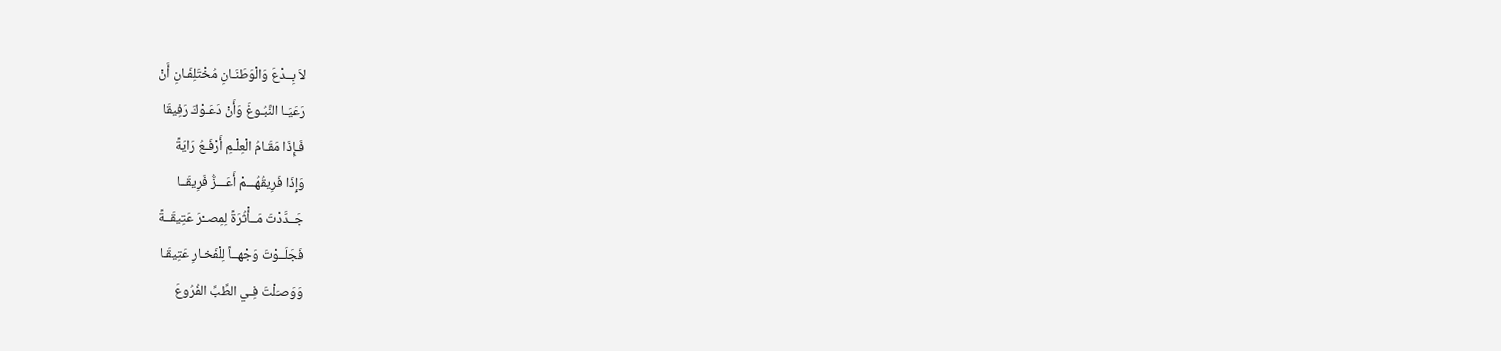لاَ بِــدْعَ وَالْوَطَنَـانِ مُخْتَلِفَـانِ أَنْ
رَعَيَـا النَّبُـوغَ وَأَنْ دَعَـوْكَ رَفِيقَا
فَـإِذَا مَقَـامُ الْعِلْـمِ أَرْفَـعُ رَايَةً
وَإِذَا فَرِيقُهُـــمْ أَعَـــزُّ فَرِيقَــا
جَــدَّدْتَ مَــأْثُرَةً لِمِصــْرَ عَتِيقَــةً
فَجَلَــوْتَ وَجْهــاً لِلْفَخـارِ عَتِيقَـا
وَوَصـَلْتَ فِـي الطِّبِّ الفُرُوعَ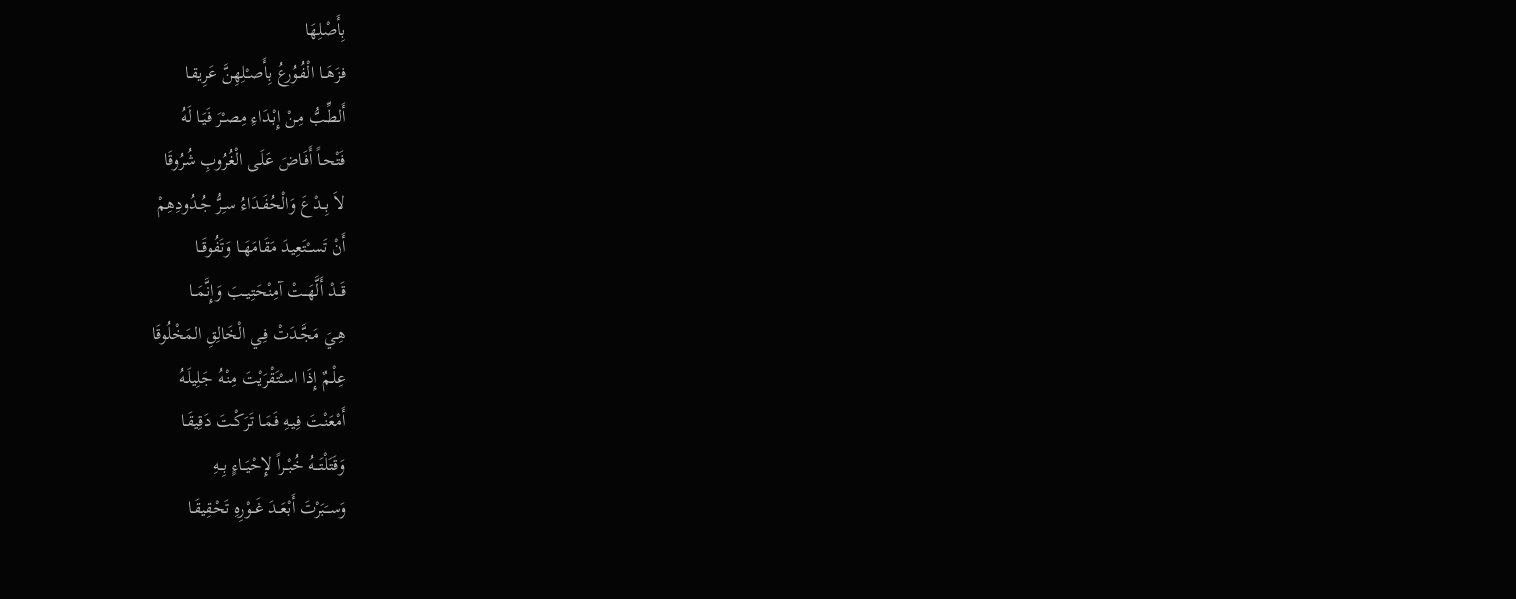بِأَصْلِهَا
فزَهَــا الْفُـوُرعُ بِأَصـْلِهِنَّ عَرِيقـا
أَلطِّـبُّ مِـنْ إِبْـدَاءِ مِصـْرَ فَيَـا لَهُ
فَتْحـاً أَفَـاضَ عَلَـى الْغُرُوبِ شُرُوقَا
لاَ بِــدْعَ وَالْحُفَـدَاءُ سـِرُّ جُـدُودِهِمْ
أَنْ تَســْتَعِيدَ مَقَامَهَــا وَتَفُوقَــا
قَــدْ أَلَّهَــتْ آمِنْحَتِيــبَ وَإِنَّمَــا
هِـيَ مَجَّـدَتْ فِـي الْخَالِقِ المَخْلُوقَا
عِلْـمٌ إِذَا اسـْتَقْرَيْتَ مِنْـهُ جَلِيلَـهُ
أَمْعَنْـتَ فِيـهِ فَمَـا تَرَكْـتَ دَقِيقَـا
وَقَتَلْتَـــهُ خُبْــراً لإِحْيَــاءٍ بِــهِ
وَســَبَرْتَ أَبْعَــدَ غَــوْرِهِ تَحْقِيقَـا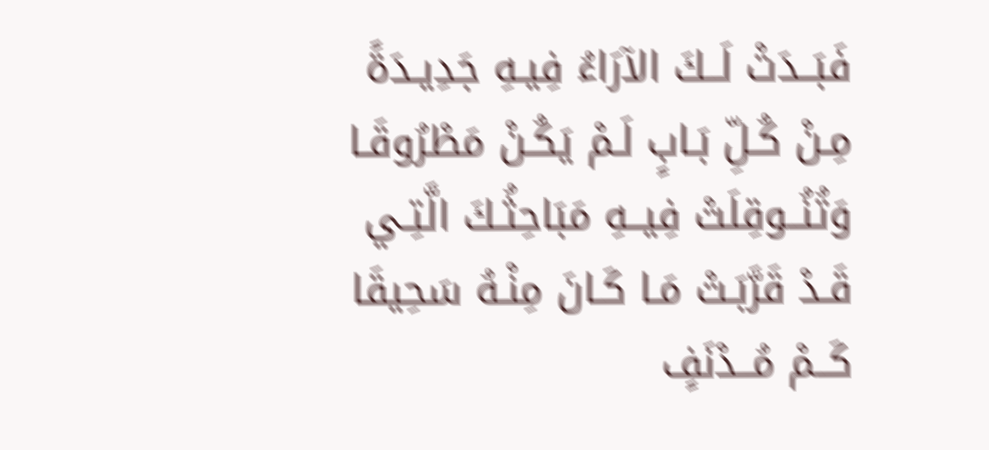فَبَــدَتْ لَــكَ الآرَاءُ فِيـهِ جَدِيـدَةً
مِـنْ كُـلِّ بَـابٍ لَـمْ يَكُـنْ مَطْرُوقَـا
وَتُنُــوقِلَتْ فِيــهِ مَبَاحِثُـكَ الَّتِـي
قَـدْ قَرَّبَـتْ مَـا كَـانَ مِنْـهُ سَحِيقَا
كَــمْ مُــدْنَفٍ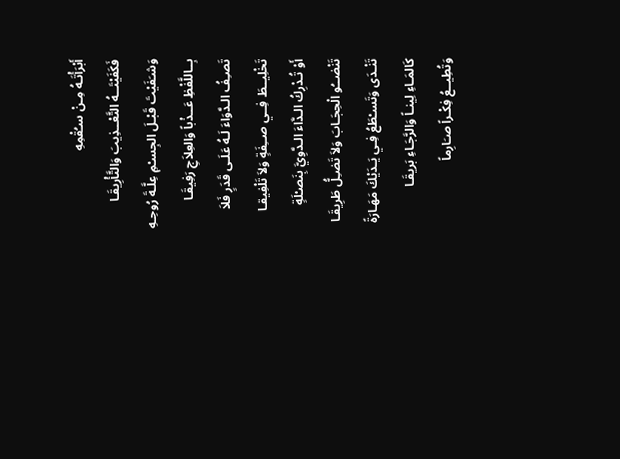أَبْرَأْتَـهُ مِـنْ سـُقْمِهِ
فَكَفَيْتَــهُ التَّعْــذِيبَ وَالتَّأْرِيقَـا
وَشـَفَيْتَ قَبْـلَ الجِسـْمِ عِلَّـةَ رُوحِـهِ
بِــاللَّفْظِ عَــذْباً وَالعِلاَجِ رَفِيقَـا
تَصـِفُ الـدَّوَاءَ لَـهُ عَلَـى قَدَرٍ فَلاَ
تَخْلِيــطَ فِــي صــِفَةٍ وَلاَ تَلْفِيقـا
أَوْ تُـدْرِكُ الـدَّاءَ الـدَّوِيَّ بِنَصـْلَةٍ
تَنْضــُو الْحِجَـابَ وَلاَ تَضـِلُّ طَرِيقَـا
تَنْـدَى وَتَسـْطَعُ فِـي يَـدَيْكَ مَهَـارَةً
كَالمَـاءِ لِينـاً وَالرَّجَـاءِ بَريقَـا
وَتُطِيــعُ فِكْـراً صـَارِماً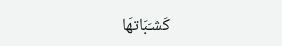كَشـَبَاتهَا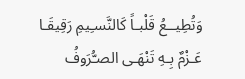وَتُطِيــعُ قَلْبـاً كَالنَّسـِيمِ رَقِيقَـا
عَـزْمٌ بِـهِ تَنْهَـى الصـُّرَوفُ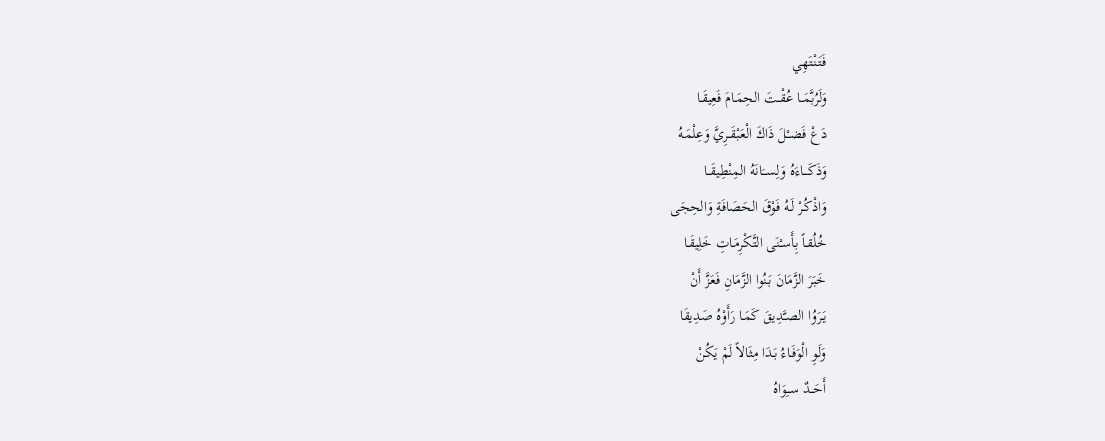فَتَنْتَهِي
وَلَرُبَّمَــا عُقْــتَ الحِمَـامَ فَعِيقَـا
دَعْ فَضــْلَ ذَاكَ الْعَبْقَــرِيَّ وَعِلْمَـهُ
وَذَكَـــاءَهُ وَلِســَانَهُ المِنْطِيقَــا
وَاذْكُـرْ لَـهُ فَوْقَ الحَصَافَةِ وَالحِجَى
خُلُقـاً بِأَسـْنَى التَّكْرِمَـاتِ خَلِيقَـا
خَبَرَ الزَّمَانَ بَنُوا الزَّمَانِ فَعَزَّ أَنْ
يَـرَوُا الصـَّدِيقَ كَمَـا رَأَوْهُ صَدِيقَا
وَلَـوِ الْوَفَـاءُ بَـدَا مِثَالاً لَمْ يَكُنْ
أَحَــدٌ ســِوَاهُ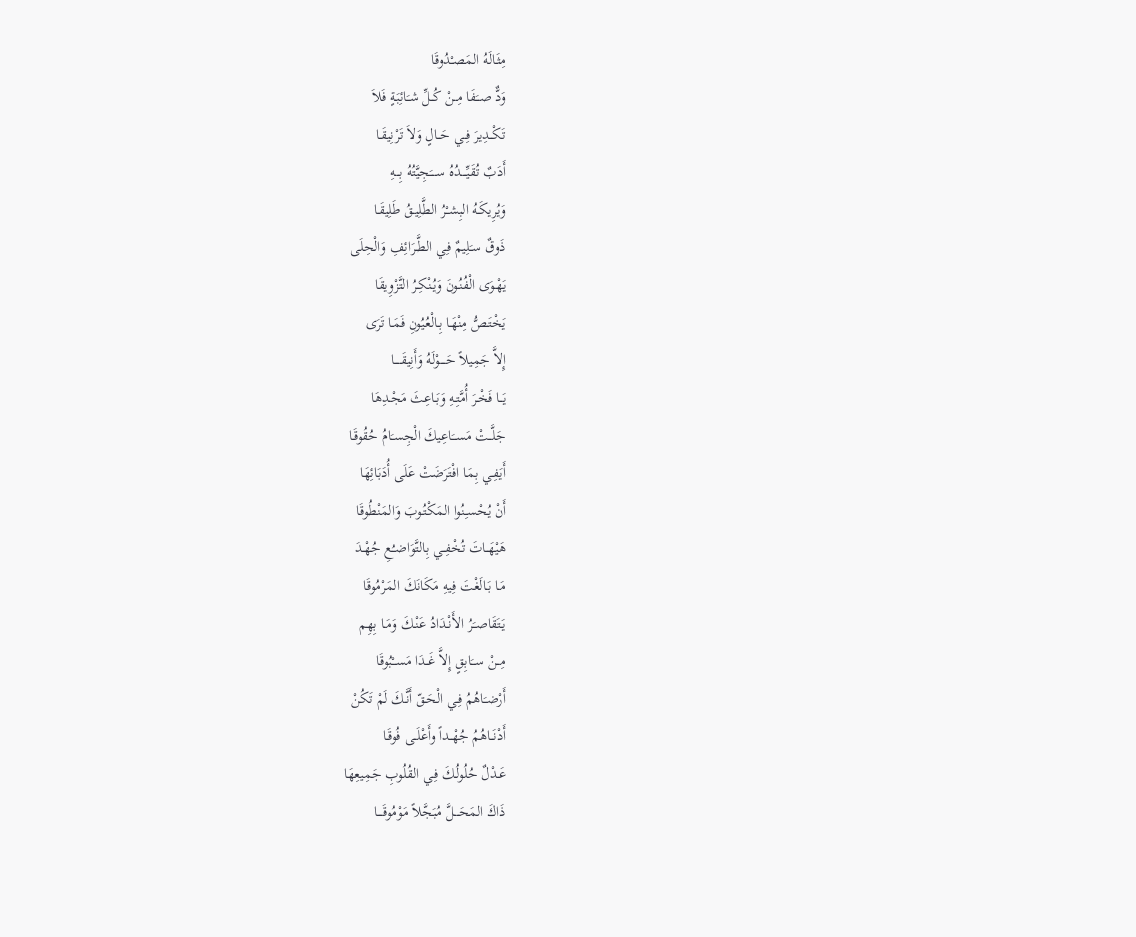مِثَـالَهُ المَصـْدُوقَا
وَدٌّ صــَفَا مِــنْ كُــلِّ شـَائِبَةٍ فَلاَ
تَكْــدِيرَ فِــي حَــالٍ وَلاَ تَرْنِيقَـا
أَدَبٌ تُقَيِّــــدُهُ ســــَجِيَّتُهُ بِـــهِ
وَيُرِيكَـهُ البِشـْرُ الطَّلِيـقُ طَلِيقَـا
ذَوقٌ سـَلِيمٌ فِـي الطَّـرَائِفِ وَالْحِلَى
يَهْـوَى الْفُنُـونَ وَيُنْكِـرُ التَّزْوِيقَا
يَخْتَـصُّ مِنْهَـا بِـالْعُيُونِ فَمَـا تَرَى
إِلاَّ جَمِيلاً حَـــــوْلَهُ وَأَنِيقَـــــا
يَــا فَخْـرَ أُمَّتِـهِ وَبَـاعِثَ مَجْـدِهَا
جَلَّــتْ مَســَاعِيكَ الْجِسـَامُ حُقُوقَـا
أَيَفِـي بِمَـا افْتَرَضَتْ عَلَى أُدَبَائِهَا
أَنْ يُحْسـِنُوا المَكْتُـوبَ وَالمَنْطُوقَا
هَيْهَــاتَ تُخْفِــي بِالتَّوَاضـُعِ جُهْـدَ
مَـا بَـالَغْتَ فِيهِ مَكَانَكَ المَرْمُوقَا
يَتَقَاصـَرُ الأَنْـدَادُ عَنْـكَ وَمَـا بِهِم
مِــنْ ســَابِقٍ إِلاَّ غَــدَا مَســْبُوقَا
أَرْضـَاهُمُ فِـي الْحَـقّ أَنَّـكَ لَمْ تَكُنْ
أَدْنَــاهُمُ جُهْــداً وأَعْلَــى فُوقَـا
عَـدْلٌ حُلُولُـكَ فِـي القُلُوبِ جَمِيعِهَا
ذَاكَ المَحَــــلَّ مُبَجَّلاً مَوْمُوقَــــا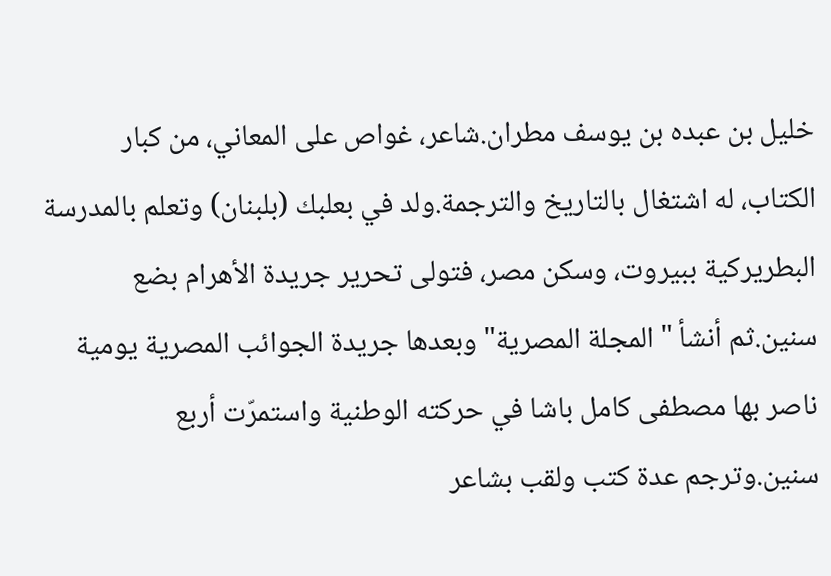خليل بن عبده بن يوسف مطران.شاعر، غواص على المعاني، من كبار الكتاب، له اشتغال بالتاريخ والترجمة.ولد في بعلبك (بلبنان) وتعلم بالمدرسة البطريركية ببيروت، وسكن مصر، فتولى تحرير جريدة الأهرام بضع سنين.ثم أنشأ "المجلة المصرية" وبعدها جريدة الجوائب المصرية يومية ناصر بها مصطفى كامل باشا في حركته الوطنية واستمرّت أربع سنين.وترجم عدة كتب ولقب بشاعر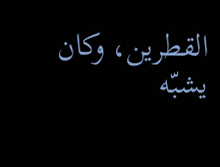القطرين، وكان يشبّه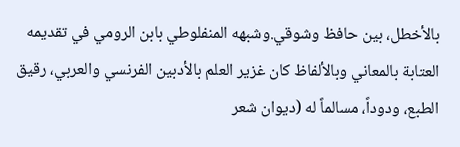بالأخطل، بين حافظ وشوقي.وشبهه المنفلوطي بابن الرومي في تقديمه العتابة بالمعاني وبالألفاظ كان غزير العلم بالأدبين الفرنسي والعربي، رقيق الطبع، ودوداً، مسالماً له (ديوان شعر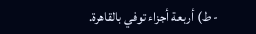- ط) أربعة أجزاء توفي بالقاهرة.